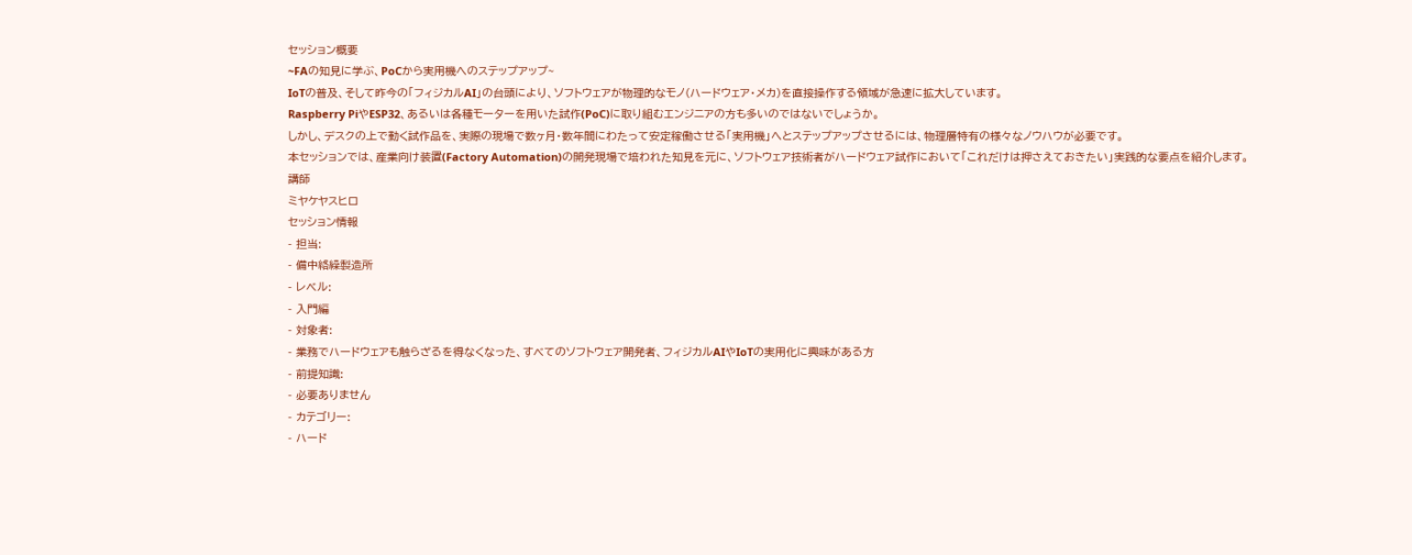セッション概要
~FAの知見に学ぶ、PoCから実用機へのステップアップ~
IoTの普及、そして昨今の「フィジカルAI」の台頭により、ソフトウェアが物理的なモノ(ハードウェア・メカ)を直接操作する領域が急速に拡大しています。
Raspberry PiやESP32、あるいは各種モーターを用いた試作(PoC)に取り組むエンジニアの方も多いのではないでしょうか。
しかし、デスクの上で動く試作品を、実際の現場で数ヶ月・数年間にわたって安定稼働させる「実用機」へとステップアップさせるには、物理層特有の様々なノウハウが必要です。
本セッションでは、産業向け装置(Factory Automation)の開発現場で培われた知見を元に、ソフトウェア技術者がハードウェア試作において「これだけは押さえておきたい」実践的な要点を紹介します。
講師
ミヤケヤスヒロ
セッション情報
- 担当:
- 備中絡繰製造所
- レベル:
- 入門編
- 対象者:
- 業務でハードウェアも触らざるを得なくなった、すべてのソフトウェア開発者、フィジカルAIやIoTの実用化に興味がある方
- 前提知識:
- 必要ありません
- カテゴリー:
- ハード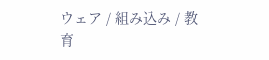ウェア / 組み込み / 教育